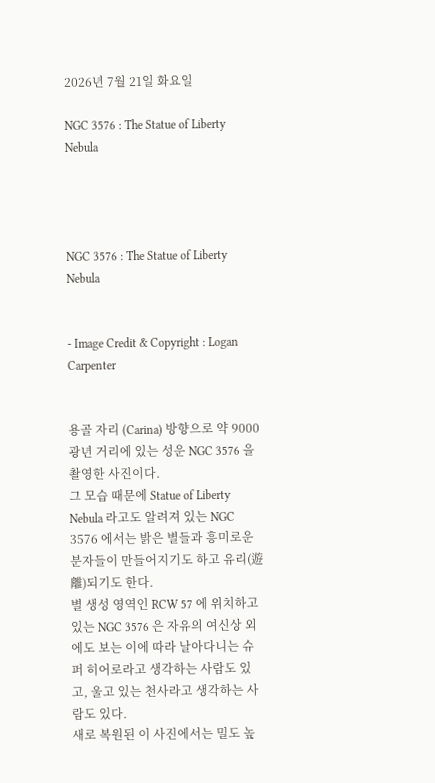2026년 7월 21일 화요일

NGC 3576 : The Statue of Liberty Nebula




NGC 3576 : The Statue of Liberty Nebula


- Image Credit & Copyright : Logan Carpenter


용골 자리 (Carina) 방향으로 약 9000 광년 거리에 있는 성운 NGC 3576 을 촬영한 사진이다.
그 모습 때문에 Statue of Liberty Nebula 라고도 알려져 있는 NGC 3576 에서는 밝은 별들과 흥미로운 분자들이 만들어지기도 하고 유리(遊離)되기도 한다.
별 생성 영역인 RCW 57 에 위치하고 있는 NGC 3576 은 자유의 여신상 외에도 보는 이에 따라 날아다니는 슈퍼 히어로라고 생각하는 사람도 있고, 울고 있는 천사라고 생각하는 사람도 있다.
새로 복원된 이 사진에서는 밀도 높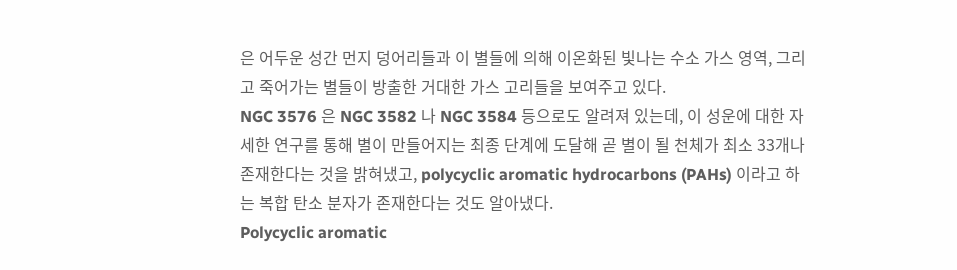은 어두운 성간 먼지 덩어리들과 이 별들에 의해 이온화된 빛나는 수소 가스 영역, 그리고 죽어가는 별들이 방출한 거대한 가스 고리들을 보여주고 있다.
NGC 3576 은 NGC 3582 나 NGC 3584 등으로도 알려져 있는데, 이 성운에 대한 자세한 연구를 통해 별이 만들어지는 최종 단계에 도달해 곧 별이 될 천체가 최소 33개나 존재한다는 것을 밝혀냈고, polycyclic aromatic hydrocarbons (PAHs) 이라고 하는 복합 탄소 분자가 존재한다는 것도 알아냈다.
Polycyclic aromatic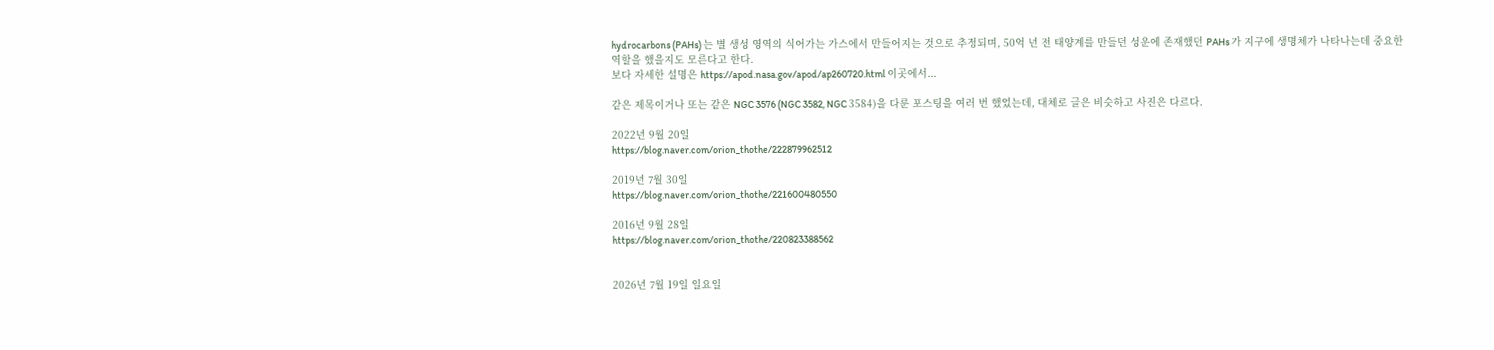hydrocarbons (PAHs) 는 별 생성 영역의 식어가는 가스에서 만들어지는 것으로 추정되며, 50억 년 전 태양계를 만들던 성운에 존재했던 PAHs 가 지구에 생명체가 나타나는데 중요한 역할을 했을지도 모른다고 한다.
보다 자세한 설명은 https://apod.nasa.gov/apod/ap260720.html 이곳에서...

같은 제목이거나 또는 같은 NGC 3576 (NGC 3582, NGC 3584)을 다룬 포스팅을 여러 번 했었는데, 대체로 글은 비슷하고 사진은 다르다.

2022년 9월 20일
https://blog.naver.com/orion_thothe/222879962512

2019년 7월 30일
https://blog.naver.com/orion_thothe/221600480550

2016년 9월 28일
https://blog.naver.com/orion_thothe/220823388562


2026년 7월 19일 일요일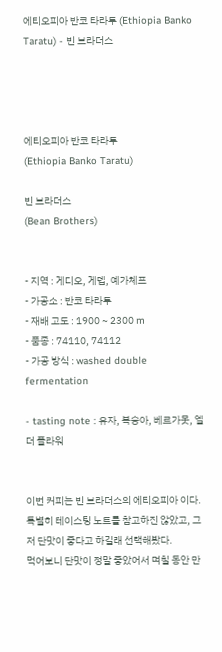에티오피아 반코 타라투 (Ethiopia Banko Taratu) - 빈 브라더스




에티오피아 반코 타라투
(Ethiopia Banko Taratu)

빈 브라더스
(Bean Brothers)


- 지역 : 게디오, 게뎁, 예가체프
- 가공소 : 반코 타라투
- 재배 고도 : 1900 ~ 2300 m
- 품종 : 74110, 74112
- 가공 방식 : washed double fermentation

- tasting note : 유자, 복숭아, 베르가못, 엘더 플라워


이번 커피는 빈 브라더스의 에티오피아 이다.
특별히 테이스팅 노트를 참고하진 않았고, 그저 단맛이 좋다고 하길래 선택해봤다.
먹어보니 단맛이 정말 좋았어서 며칠 동안 만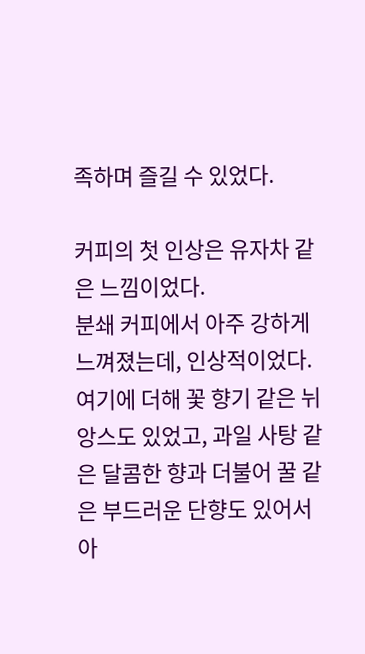족하며 즐길 수 있었다.

커피의 첫 인상은 유자차 같은 느낌이었다.
분쇄 커피에서 아주 강하게 느껴졌는데, 인상적이었다.
여기에 더해 꽃 향기 같은 뉘앙스도 있었고, 과일 사탕 같은 달콤한 향과 더불어 꿀 같은 부드러운 단향도 있어서 아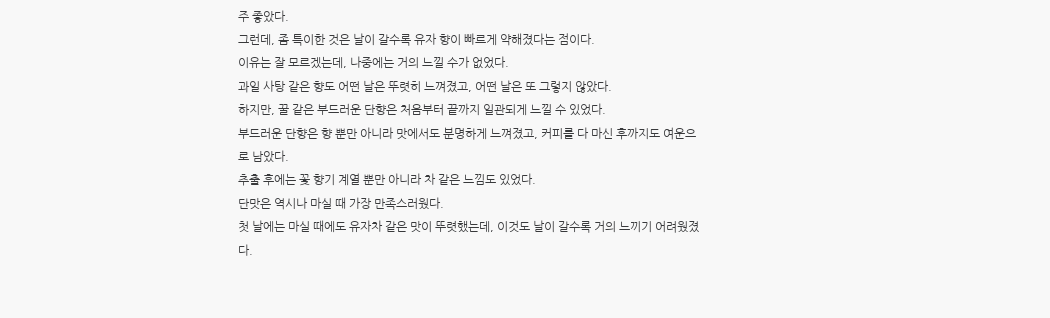주 좋았다.
그런데, 좀 특이한 것은 날이 갈수록 유자 향이 빠르게 약해졌다는 점이다.
이유는 잘 모르겠는데, 나중에는 거의 느낄 수가 없었다.
과일 사탕 같은 향도 어떤 날은 뚜렷히 느껴졌고, 어떤 날은 또 그렇지 않았다.
하지만, 꿀 같은 부드러운 단향은 처음부터 끝까지 일관되게 느낄 수 있었다.
부드러운 단향은 향 뿐만 아니라 맛에서도 분명하게 느껴졌고, 커피를 다 마신 후까지도 여운으로 남았다.
추출 후에는 꽃 향기 계열 뿐만 아니라 차 같은 느낌도 있었다.
단맛은 역시나 마실 때 가장 만족스러웠다.
첫 날에는 마실 때에도 유자차 같은 맛이 뚜렷했는데, 이것도 날이 갈수록 거의 느끼기 어려웠졌다.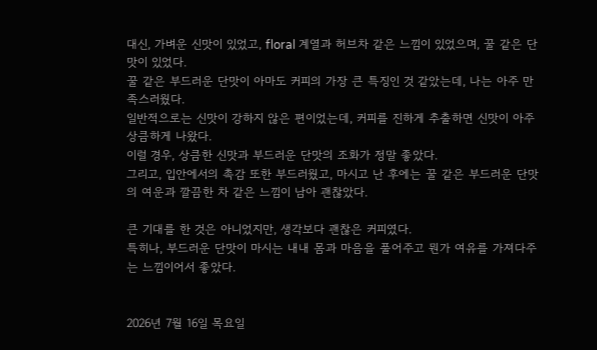대신, 가벼운 신맛이 있었고, floral 계열과 허브차 같은 느낌이 있었으며, 꿀 같은 단맛이 있었다.
꿀 같은 부드러운 단맛이 아마도 커피의 가장 큰 특징인 것 같았는데, 나는 아주 만족스러웠다.
일반적으로는 신맛이 강하지 않은 편이었는데, 커피를 진하게 추출하면 신맛이 아주 상큼하게 나왔다.
이럴 경우, 상큼한 신맛과 부드러운 단맛의 조화가 정말 좋았다.
그리고, 입안에서의 촉감 또한 부드러웠고, 마시고 난 후에는 꿀 같은 부드러운 단맛의 여운과 깔끔한 차 같은 느낌이 남아 괜찮았다.

큰 기대를 한 것은 아니었지만, 생각보다 괜찮은 커피였다.
특히나, 부드러운 단맛이 마시는 내내 몸과 마음을 풀어주고 뭔가 여유를 가져다주는 느낌이어서 좋았다.


2026년 7월 16일 목요일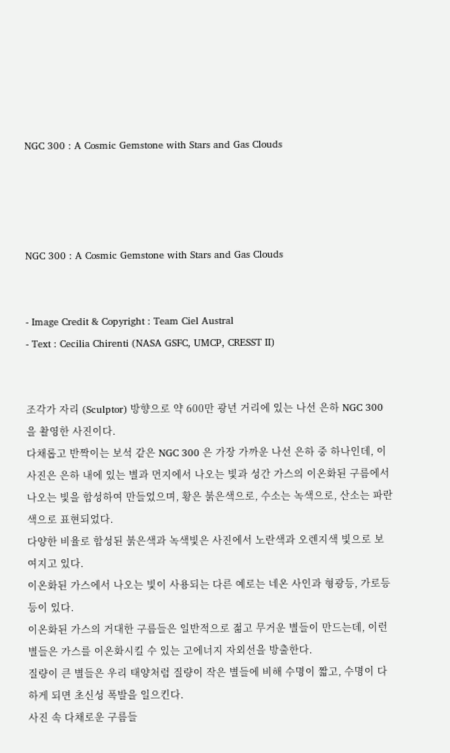NGC 300 : A Cosmic Gemstone with Stars and Gas Clouds




NGC 300 : A Cosmic Gemstone with Stars and Gas Clouds


- Image Credit & Copyright : Team Ciel Austral
- Text : Cecilia Chirenti (NASA GSFC, UMCP, CRESST II)


조각가 자리 (Sculptor) 방향으로 약 600만 광년 거리에 있는 나선 은하 NGC 300 을 촬영한 사진이다.
다채롭고 반짝이는 보석 같은 NGC 300 은 가장 가까운 나선 은하 중 하나인데, 이 사진은 은하 내에 있는 별과 먼지에서 나오는 빛과 성간 가스의 이온화된 구름에서 나오는 빛을 합성하여 만들었으며, 황은 붉은색으로, 수소는 녹색으로, 산소는 파란색으로 표현되었다.
다양한 비율로 합성된 붉은색과 녹색빛은 사진에서 노란색과 오렌지색 빛으로 보여지고 있다.
이온화된 가스에서 나오는 빛이 사용되는 다른 예로는 네온 사인과 형광등, 가로등 등이 있다.
이온화된 가스의 거대한 구름들은 일반적으로 젊고 무거운 별들이 만드는데, 이런 별들은 가스를 이온화시킬 수 있는 고에너지 자외선을 방출한다.
질량이 큰 별들은 우리 태양처럼 질량이 작은 별들에 비해 수명이 짧고, 수명이 다하게 되면 초신성 폭발을 일으킨다.
사진 속 다채로운 구름들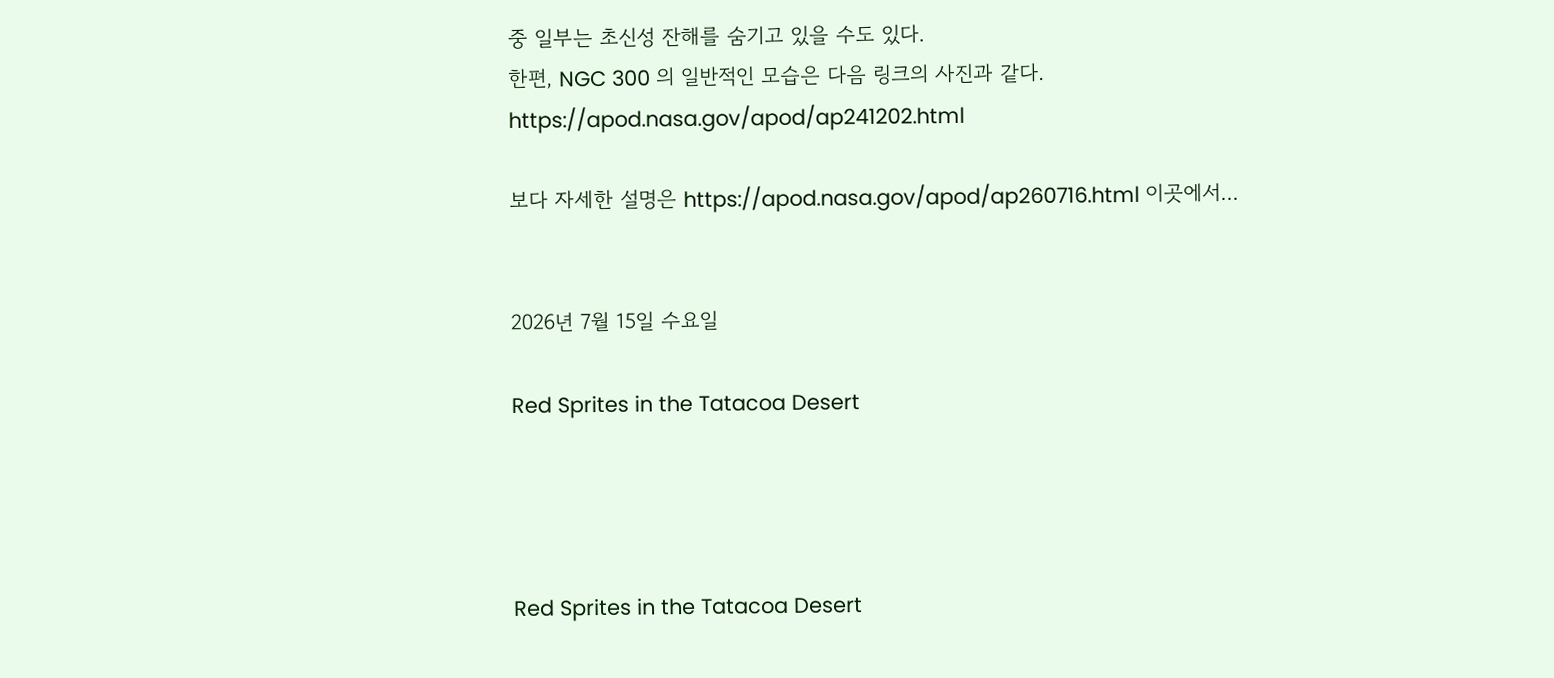중 일부는 초신성 잔해를 숨기고 있을 수도 있다.
한편, NGC 300 의 일반적인 모습은 다음 링크의 사진과 같다.
https://apod.nasa.gov/apod/ap241202.html

보다 자세한 설명은 https://apod.nasa.gov/apod/ap260716.html 이곳에서...


2026년 7월 15일 수요일

Red Sprites in the Tatacoa Desert




Red Sprites in the Tatacoa Desert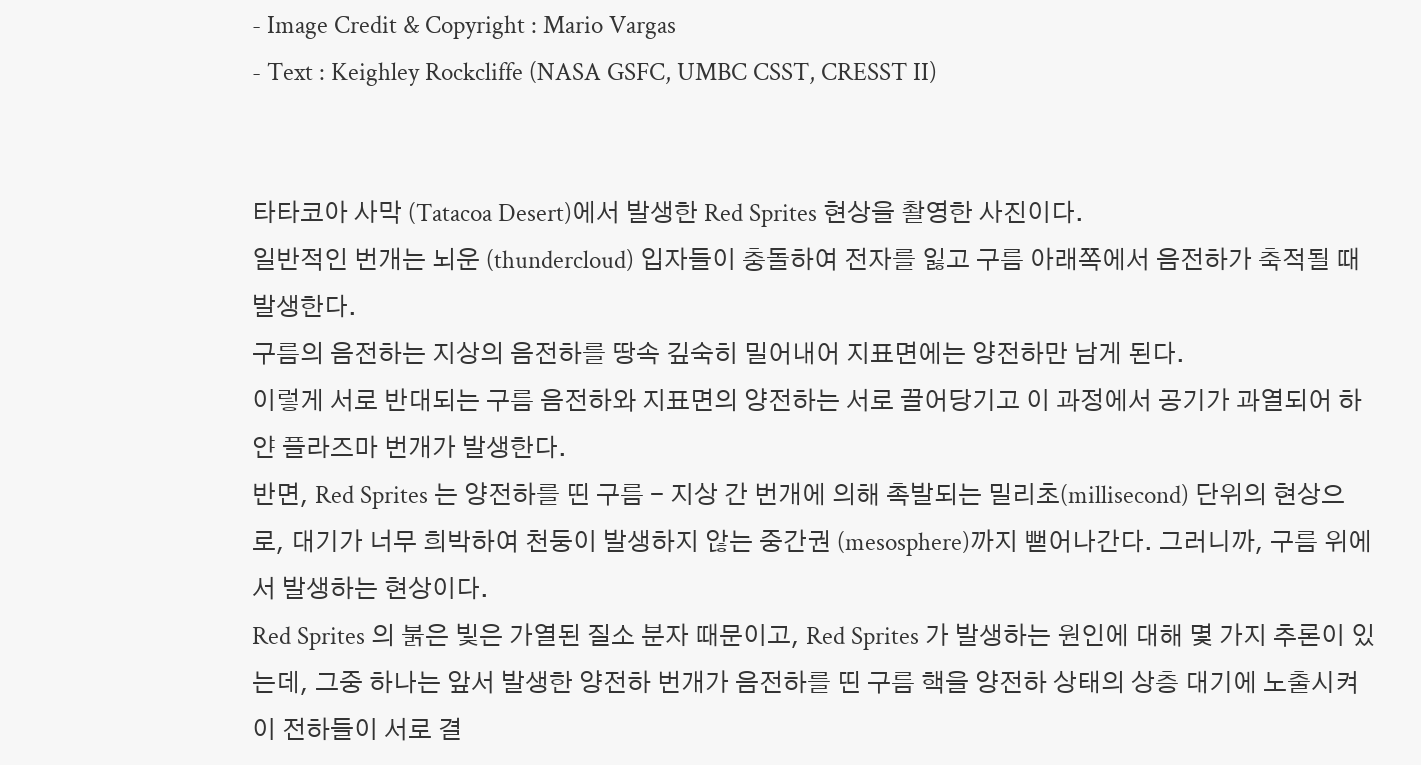- Image Credit & Copyright : Mario Vargas
- Text : Keighley Rockcliffe (NASA GSFC, UMBC CSST, CRESST II)


타타코아 사막 (Tatacoa Desert)에서 발생한 Red Sprites 현상을 촬영한 사진이다.
일반적인 번개는 뇌운 (thundercloud) 입자들이 충돌하여 전자를 잃고 구름 아래쪽에서 음전하가 축적될 때 발생한다.
구름의 음전하는 지상의 음전하를 땅속 깊숙히 밀어내어 지표면에는 양전하만 남게 된다.
이렇게 서로 반대되는 구름 음전하와 지표면의 양전하는 서로 끌어당기고 이 과정에서 공기가 과열되어 하얀 플라즈마 번개가 발생한다.
반면, Red Sprites 는 양전하를 띤 구름 - 지상 간 번개에 의해 촉발되는 밀리초(millisecond) 단위의 현상으로, 대기가 너무 희박하여 천둥이 발생하지 않는 중간권 (mesosphere)까지 뻗어나간다. 그러니까, 구름 위에서 발생하는 현상이다.
Red Sprites 의 붉은 빛은 가열된 질소 분자 때문이고, Red Sprites 가 발생하는 원인에 대해 몇 가지 추론이 있는데, 그중 하나는 앞서 발생한 양전하 번개가 음전하를 띤 구름 핵을 양전하 상태의 상층 대기에 노출시켜 이 전하들이 서로 결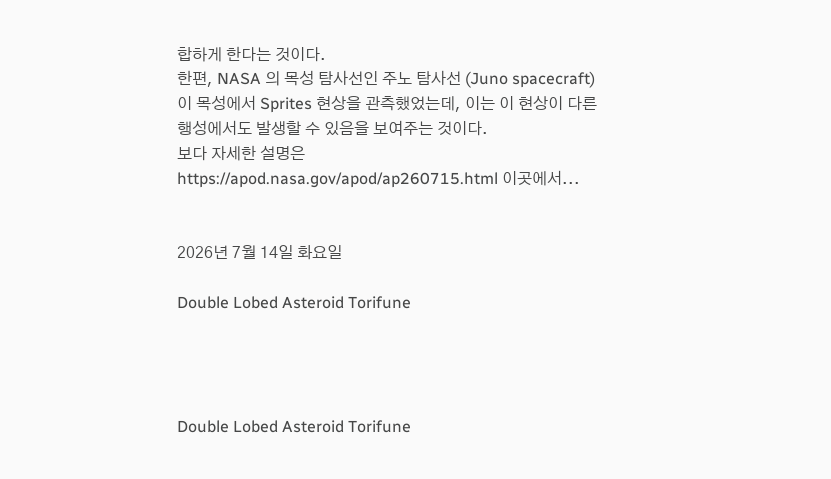합하게 한다는 것이다.
한편, NASA 의 목성 탐사선인 주노 탐사선 (Juno spacecraft)이 목성에서 Sprites 현상을 관측했었는데, 이는 이 현상이 다른 행성에서도 발생할 수 있음을 보여주는 것이다.
보다 자세한 설명은 https://apod.nasa.gov/apod/ap260715.html 이곳에서...


2026년 7월 14일 화요일

Double Lobed Asteroid Torifune




Double Lobed Asteroid Torifune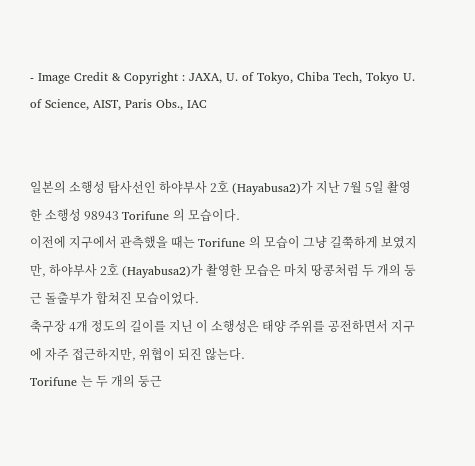- Image Credit & Copyright : JAXA, U. of Tokyo, Chiba Tech, Tokyo U. of Science, AIST, Paris Obs., IAC


일본의 소행성 탐사선인 하야부사 2호 (Hayabusa2)가 지난 7월 5일 촬영한 소행성 98943 Torifune 의 모습이다.
이전에 지구에서 관측했을 때는 Torifune 의 모습이 그냥 길쭉하게 보였지만, 하야부사 2호 (Hayabusa2)가 촬영한 모습은 마치 땅콩처럼 두 개의 둥근 돌출부가 합쳐진 모습이었다.
축구장 4개 정도의 길이를 지닌 이 소행성은 태양 주위를 공전하면서 지구에 자주 접근하지만, 위협이 되진 않는다.
Torifune 는 두 개의 둥근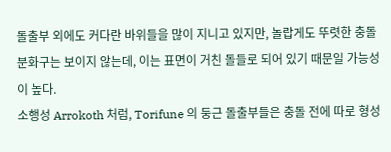돌출부 외에도 커다란 바위들을 많이 지니고 있지만, 놀랍게도 뚜렷한 충돌 분화구는 보이지 않는데, 이는 표면이 거친 돌들로 되어 있기 때문일 가능성이 높다.
소행성 Arrokoth 처럼, Torifune 의 둥근 돌출부들은 충돌 전에 따로 형성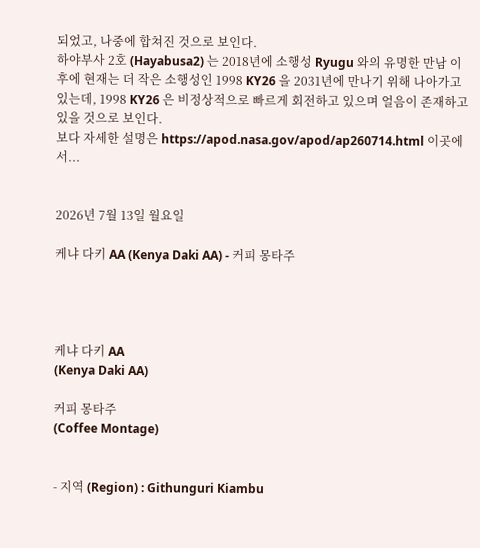되었고, 나중에 합쳐진 것으로 보인다.
하야부사 2호 (Hayabusa2) 는 2018년에 소행성 Ryugu 와의 유명한 만남 이후에 현재는 더 작은 소행성인 1998 KY26 을 2031년에 만나기 위해 나아가고 있는데, 1998 KY26 은 비정상적으로 빠르게 회전하고 있으며 얼음이 존재하고 있을 것으로 보인다.
보다 자세한 설명은 https://apod.nasa.gov/apod/ap260714.html 이곳에서...


2026년 7월 13일 월요일

케냐 다키 AA (Kenya Daki AA) - 커피 몽타주




케냐 다키 AA
(Kenya Daki AA)

커피 몽타주
(Coffee Montage)


- 지역 (Region) : Githunguri Kiambu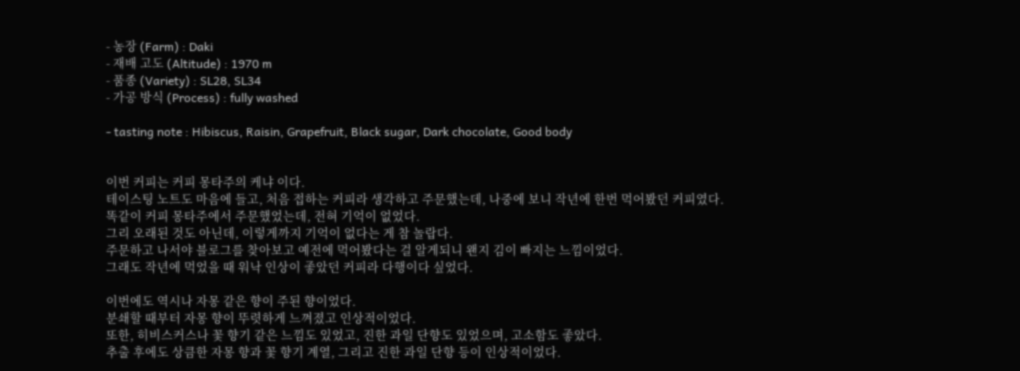- 농장 (Farm) : Daki
- 재배 고도 (Altitude) : 1970 m
- 품종 (Variety) : SL28, SL34
- 가공 방식 (Process) : fully washed

- tasting note : Hibiscus, Raisin, Grapefruit, Black sugar, Dark chocolate, Good body


이번 커피는 커피 몽타주의 케냐 이다.
테이스팅 노트도 마음에 들고, 처음 접하는 커피라 생각하고 주문했는데, 나중에 보니 작년에 한번 먹어봤던 커피였다.
똑같이 커피 몽타주에서 주문했었는데, 전혀 기억이 없었다.
그리 오래된 것도 아닌데, 이렇게까지 기억이 없다는 게 참 놀랍다.
주문하고 나서야 블로그를 찾아보고 예전에 먹어봤다는 걸 알게되니 왠지 김이 빠지는 느낌이었다.
그래도 작년에 먹었을 때 워낙 인상이 좋았던 커피라 다행이다 싶었다.

이번에도 역시나 자몽 같은 향이 주된 향이었다.
분쇄할 때부터 자몽 향이 뚜렷하게 느껴졌고 인상적이었다.
또한, 히비스커스나 꽃 향기 같은 느낌도 있었고, 진한 과일 단향도 있었으며, 고소함도 좋았다.
추출 후에도 상큼한 자몽 향과 꽃 향기 계열, 그리고 진한 과일 단향 등이 인상적이었다.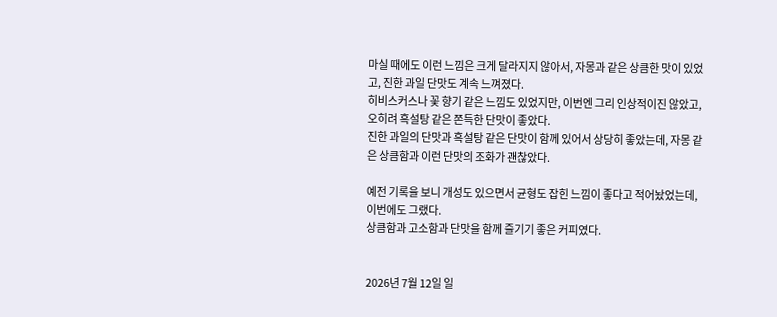마실 때에도 이런 느낌은 크게 달라지지 않아서, 자몽과 같은 상큼한 맛이 있었고, 진한 과일 단맛도 계속 느껴졌다.
히비스커스나 꽃 향기 같은 느낌도 있었지만, 이번엔 그리 인상적이진 않았고, 오히려 흑설탕 같은 쫀득한 단맛이 좋았다.
진한 과일의 단맛과 흑설탕 같은 단맛이 함께 있어서 상당히 좋았는데, 자몽 같은 상큼함과 이런 단맛의 조화가 괜찮았다.

예전 기록을 보니 개성도 있으면서 균형도 잡힌 느낌이 좋다고 적어놨었는데, 이번에도 그랬다.
상큼함과 고소함과 단맛을 함께 즐기기 좋은 커피였다.


2026년 7월 12일 일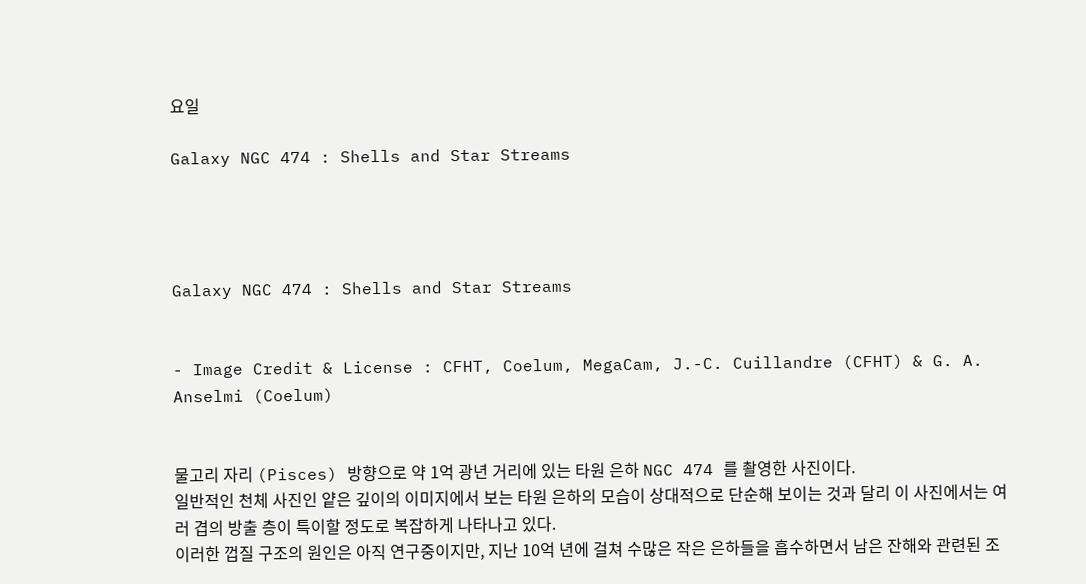요일

Galaxy NGC 474 : Shells and Star Streams




Galaxy NGC 474 : Shells and Star Streams


- Image Credit & License : CFHT, Coelum, MegaCam, J.-C. Cuillandre (CFHT) & G. A. Anselmi (Coelum)


물고리 자리 (Pisces) 방향으로 약 1억 광년 거리에 있는 타원 은하 NGC 474 를 촬영한 사진이다.
일반적인 천체 사진인 얕은 깊이의 이미지에서 보는 타원 은하의 모습이 상대적으로 단순해 보이는 것과 달리 이 사진에서는 여러 겹의 방출 층이 특이할 정도로 복잡하게 나타나고 있다.
이러한 껍질 구조의 원인은 아직 연구중이지만, 지난 10억 년에 걸쳐 수많은 작은 은하들을 흡수하면서 남은 잔해와 관련된 조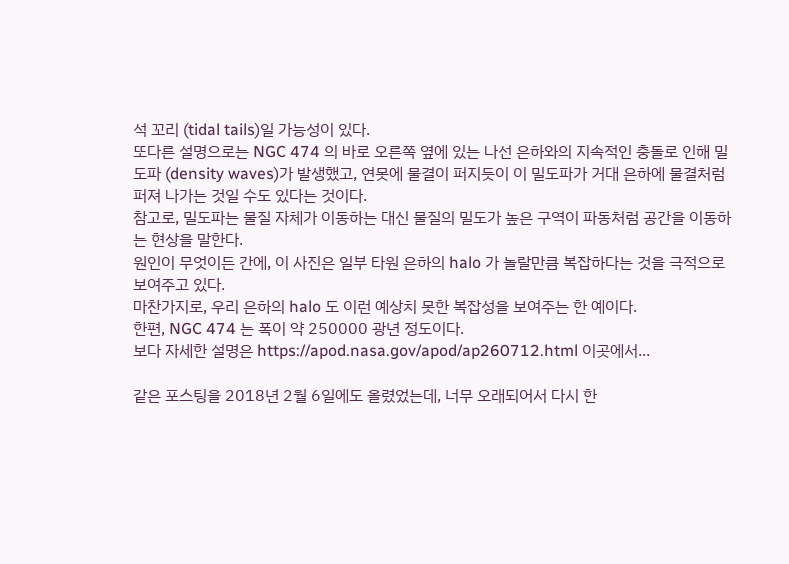석 꼬리 (tidal tails)일 가능성이 있다.
또다른 설명으로는 NGC 474 의 바로 오른쪽 옆에 있는 나선 은하와의 지속적인 충돌로 인해 밀도파 (density waves)가 발생했고, 연못에 물결이 퍼지듯이 이 밀도파가 거대 은하에 물결처럼 퍼져 나가는 것일 수도 있다는 것이다.
참고로, 밀도파는 물질 자체가 이동하는 대신 물질의 밀도가 높은 구역이 파동처럼 공간을 이동하는 현상을 말한다.
원인이 무엇이든 간에, 이 사진은 일부 타원 은하의 halo 가 놀랄만큼 복잡하다는 것을 극적으로 보여주고 있다.
마찬가지로, 우리 은하의 halo 도 이런 예상치 못한 복잡성을 보여주는 한 예이다.
한편, NGC 474 는 폭이 약 250000 광년 정도이다.
보다 자세한 설명은 https://apod.nasa.gov/apod/ap260712.html 이곳에서...

같은 포스팅을 2018년 2월 6일에도 올렸었는데, 너무 오래되어서 다시 한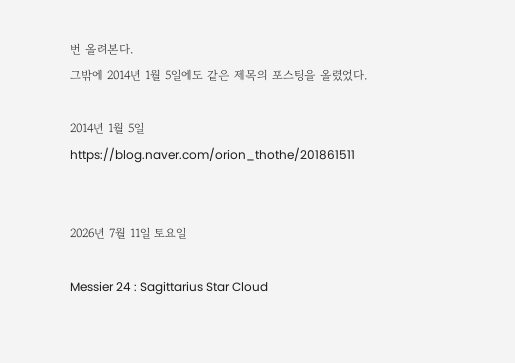번 올려본다.
그밖에 2014년 1월 5일에도 같은 제목의 포스팅을 올렸었다.

2014년 1월 5일
https://blog.naver.com/orion_thothe/201861511


2026년 7월 11일 토요일

Messier 24 : Sagittarius Star Cloud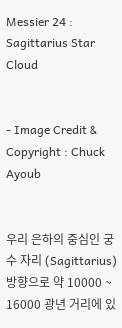Messier 24 : Sagittarius Star Cloud


- Image Credit & Copyright : Chuck Ayoub


우리 은하의 중심인 궁수 자리 (Sagittarius) 방향으로 약 10000 ~ 16000 광년 거리에 있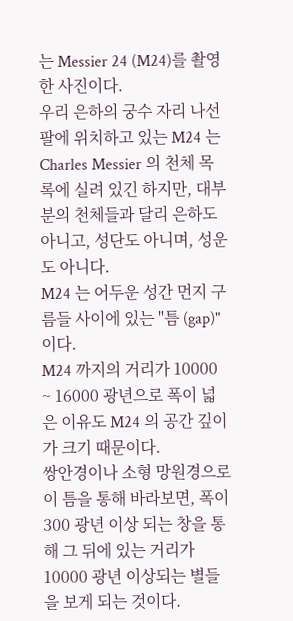는 Messier 24 (M24)를 촬영한 사진이다.
우리 은하의 궁수 자리 나선팔에 위치하고 있는 M24 는 Charles Messier 의 천체 목록에 실려 있긴 하지만, 대부분의 천체들과 달리 은하도 아니고, 성단도 아니며, 성운도 아니다.
M24 는 어두운 성간 먼지 구름들 사이에 있는 "틈 (gap)"이다.
M24 까지의 거리가 10000 ~ 16000 광년으로 폭이 넓은 이유도 M24 의 공간 깊이가 크기 때문이다.
쌍안경이나 소형 망원경으로 이 틈을 통해 바라보면, 폭이 300 광년 이상 되는 창을 통해 그 뒤에 있는 거리가 10000 광년 이상되는 별들을 보게 되는 것이다.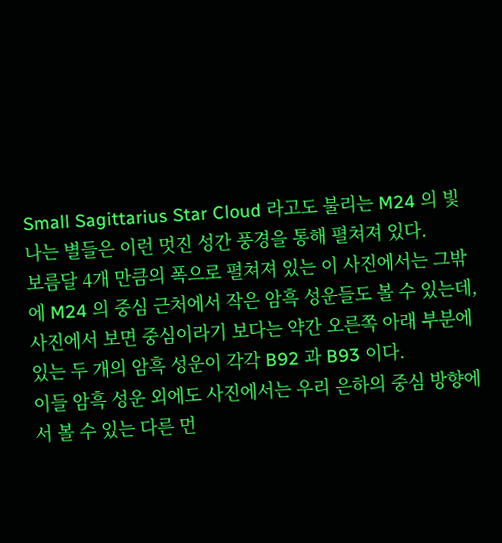Small Sagittarius Star Cloud 라고도 불리는 M24 의 빛나는 별들은 이런 멋진 성간 풍경을 통해 펼쳐져 있다.
보름달 4개 만큼의 폭으로 펼쳐져 있는 이 사진에서는 그밖에 M24 의 중심 근처에서 작은 암흑 성운들도 볼 수 있는데, 사진에서 보면 중심이라기 보다는 약간 오른쪽 아래 부분에 있는 두 개의 암흑 성운이 각각 B92 과 B93 이다.
이들 암흑 성운 외에도 사진에서는 우리 은하의 중심 방향에서 볼 수 있는 다른 먼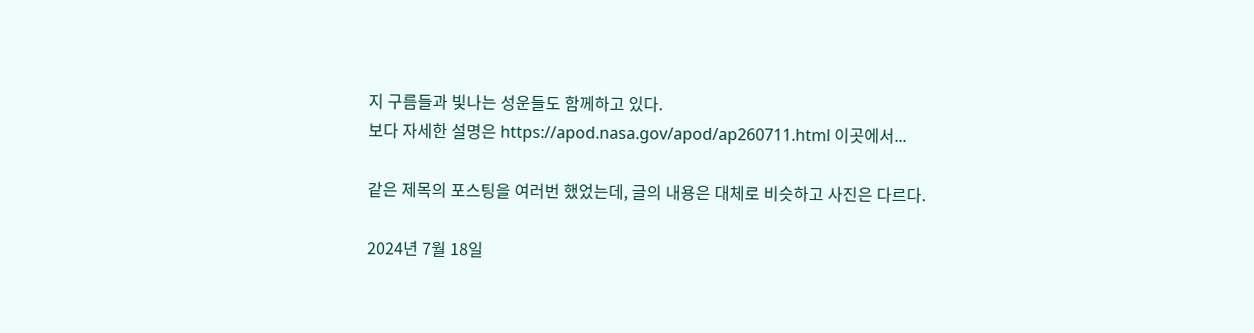지 구름들과 빛나는 성운들도 함께하고 있다.
보다 자세한 설명은 https://apod.nasa.gov/apod/ap260711.html 이곳에서...

같은 제목의 포스팅을 여러번 했었는데, 글의 내용은 대체로 비슷하고 사진은 다르다.

2024년 7월 18일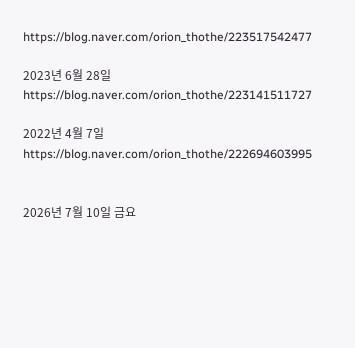https://blog.naver.com/orion_thothe/223517542477

2023년 6월 28일
https://blog.naver.com/orion_thothe/223141511727

2022년 4월 7일
https://blog.naver.com/orion_thothe/222694603995


2026년 7월 10일 금요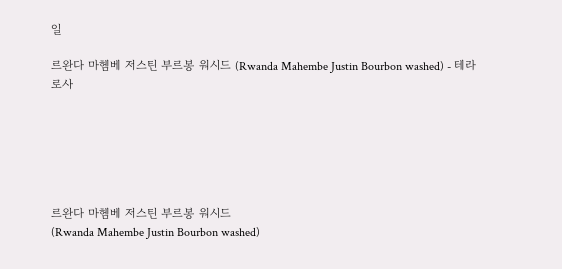일

르완다 마헴베 저스틴 부르봉 워시드 (Rwanda Mahembe Justin Bourbon washed) - 테라로사






르완다 마헴베 저스틴 부르봉 워시드
(Rwanda Mahembe Justin Bourbon washed)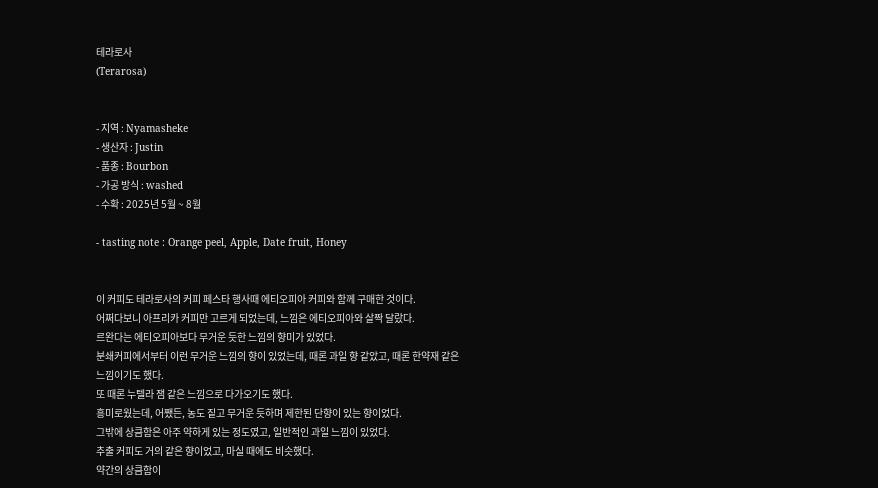테라로사
(Terarosa)


- 지역 : Nyamasheke
- 생산자 : Justin
- 품종 : Bourbon
- 가공 방식 : washed
- 수확 : 2025년 5월 ~ 8월

- tasting note : Orange peel, Apple, Date fruit, Honey


이 커피도 테라로사의 커피 페스타 행사때 에티오피아 커피와 함께 구매한 것이다.
어쩌다보니 아프리카 커피만 고르게 되었는데, 느낌은 에티오피아와 살짝 달랐다.
르완다는 에티오피아보다 무거운 듯한 느낌의 향미가 있었다.
분쇄커피에서부터 이런 무거운 느낌의 향이 있었는데, 때론 과일 향 같았고, 때론 한약재 같은 느낌이기도 했다.
또 때론 누텔라 잼 같은 느낌으로 다가오기도 했다.
흥미로웠는데, 어쨌든, 농도 짙고 무거운 듯하며 제한된 단향이 있는 향이었다.
그밖에 상큼함은 아주 약하게 있는 정도였고, 일반적인 과일 느낌이 있었다.
추출 커피도 거의 같은 향이었고, 마실 때에도 비슷했다.
약간의 상큼함이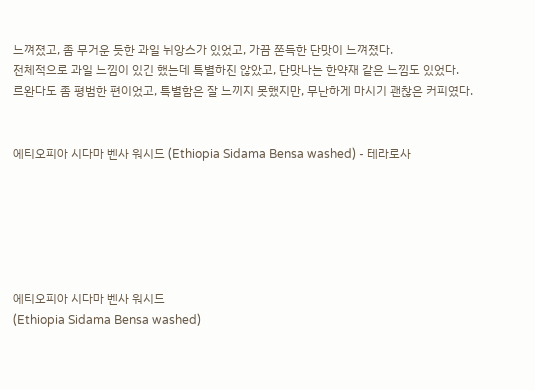느껴졌고, 좀 무거운 듯한 과일 뉘앙스가 있었고, 가끔 쫀득한 단맛이 느껴졌다.
전체적으로 과일 느낌이 있긴 했는데 특별하진 않았고, 단맛나는 한약재 같은 느낌도 있었다.
르완다도 좀 평범한 편이었고, 특별함은 잘 느끼지 못했지만, 무난하게 마시기 괜찮은 커피였다.


에티오피아 시다마 벤사 워시드 (Ethiopia Sidama Bensa washed) - 테라로사






에티오피아 시다마 벤사 워시드
(Ethiopia Sidama Bensa washed)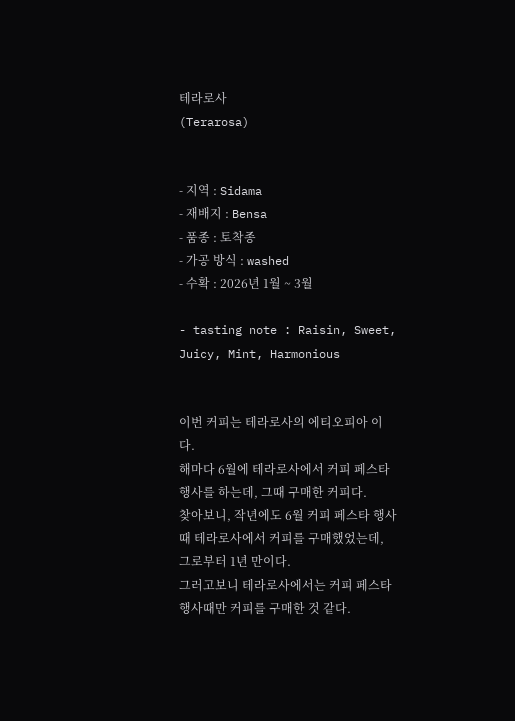테라로사
(Terarosa)


- 지역 : Sidama
- 재배지 : Bensa
- 품종 : 토착종
- 가공 방식 : washed
- 수확 : 2026년 1월 ~ 3월

- tasting note : Raisin, Sweet, Juicy, Mint, Harmonious


이번 커피는 테라로사의 에티오피아 이다.
해마다 6월에 테라로사에서 커피 페스타 행사를 하는데, 그때 구매한 커피다.
찾아보니, 작년에도 6월 커피 페스타 행사 때 테라로사에서 커피를 구매했었는데, 그로부터 1년 만이다.
그러고보니 테라로사에서는 커피 페스타 행사때만 커피를 구매한 것 같다.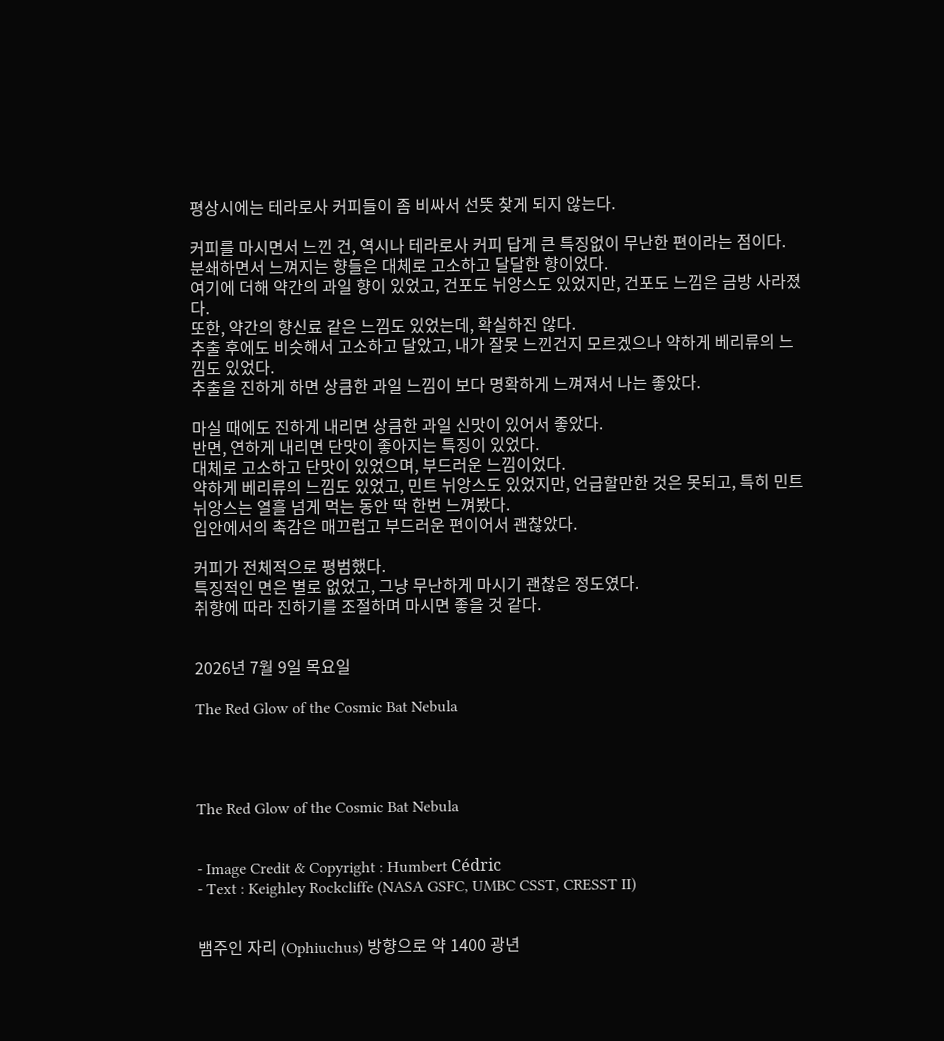평상시에는 테라로사 커피들이 좀 비싸서 선뜻 찾게 되지 않는다.

커피를 마시면서 느낀 건, 역시나 테라로사 커피 답게 큰 특징없이 무난한 편이라는 점이다.
분쇄하면서 느껴지는 향들은 대체로 고소하고 달달한 향이었다.
여기에 더해 약간의 과일 향이 있었고, 건포도 뉘앙스도 있었지만, 건포도 느낌은 금방 사라졌다.
또한, 약간의 향신료 같은 느낌도 있었는데, 확실하진 않다.
추출 후에도 비슷해서 고소하고 달았고, 내가 잘못 느낀건지 모르겠으나 약하게 베리류의 느낌도 있었다.
추출을 진하게 하면 상큼한 과일 느낌이 보다 명확하게 느껴져서 나는 좋았다.

마실 때에도 진하게 내리면 상큼한 과일 신맛이 있어서 좋았다.
반면, 연하게 내리면 단맛이 좋아지는 특징이 있었다.
대체로 고소하고 단맛이 있었으며, 부드러운 느낌이었다.
약하게 베리류의 느낌도 있었고, 민트 뉘앙스도 있었지만, 언급할만한 것은 못되고, 특히 민트 뉘앙스는 열흘 넘게 먹는 동안 딱 한번 느껴봤다.
입안에서의 촉감은 매끄럽고 부드러운 편이어서 괜찮았다.

커피가 전체적으로 평범했다.
특징적인 면은 별로 없었고, 그냥 무난하게 마시기 괜찮은 정도였다.
취향에 따라 진하기를 조절하며 마시면 좋을 것 같다.


2026년 7월 9일 목요일

The Red Glow of the Cosmic Bat Nebula




The Red Glow of the Cosmic Bat Nebula


- Image Credit & Copyright : Humbert Cédric
- Text : Keighley Rockcliffe (NASA GSFC, UMBC CSST, CRESST II)


뱀주인 자리 (Ophiuchus) 방향으로 약 1400 광년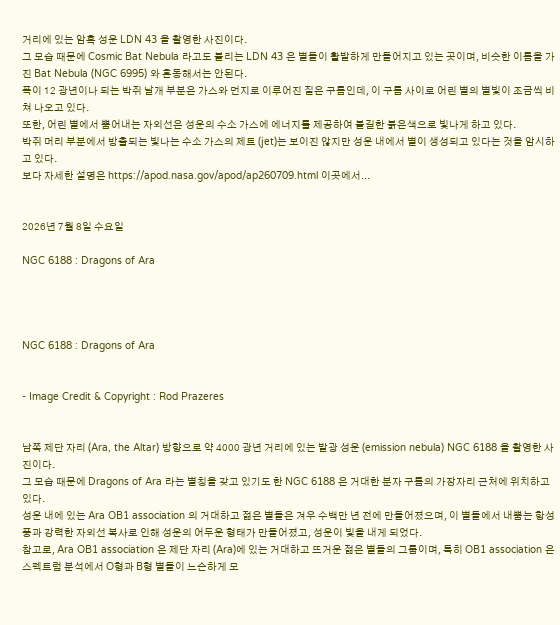거리에 있는 암흑 성운 LDN 43 을 촬영한 사진이다.
그 모습 때문에 Cosmic Bat Nebula 라고도 불리는 LDN 43 은 별들이 활발하게 만들어지고 있는 곳이며, 비슷한 이름을 가진 Bat Nebula (NGC 6995) 와 혼동해서는 안된다.
폭이 12 광년이나 되는 박쥐 날개 부분은 가스와 먼지로 이루어진 짙은 구름인데, 이 구름 사이로 어린 별의 별빛이 조금씩 비쳐 나오고 있다.
또한, 어린 별에서 뿜어내는 자외선은 성운의 수소 가스에 에너지를 제공하여 불길한 붉은색으로 빛나게 하고 있다.
박쥐 머리 부분에서 방출되는 빛나는 수소 가스의 제트 (jet)는 보이진 않지만 성운 내에서 별이 생성되고 있다는 것을 암시하고 있다.
보다 자세한 설명은 https://apod.nasa.gov/apod/ap260709.html 이곳에서...


2026년 7월 8일 수요일

NGC 6188 : Dragons of Ara




NGC 6188 : Dragons of Ara


- Image Credit & Copyright : Rod Prazeres


남쪽 제단 자리 (Ara, the Altar) 방향으로 약 4000 광년 거리에 있는 발광 성운 (emission nebula) NGC 6188 을 촬영한 사진이다.
그 모습 때문에 Dragons of Ara 라는 별칭을 갖고 있기도 한 NGC 6188 은 거대한 분자 구름의 가장자리 근처에 위치하고 있다.
성운 내에 있는 Ara OB1 association 의 거대하고 젊은 별들은 겨우 수백만 년 전에 만들어졌으며, 이 별들에서 내뿜는 항성풍과 강력한 자외선 복사로 인해 성운의 어두운 형태가 만들어졌고, 성운이 빛을 내게 되었다.
참고로, Ara OB1 association 은 제단 자리 (Ara)에 있는 거대하고 뜨거운 젊은 별들의 그룹이며, 특히 OB1 association 은 스펙트럼 분석에서 O형과 B형 별들이 느슨하게 모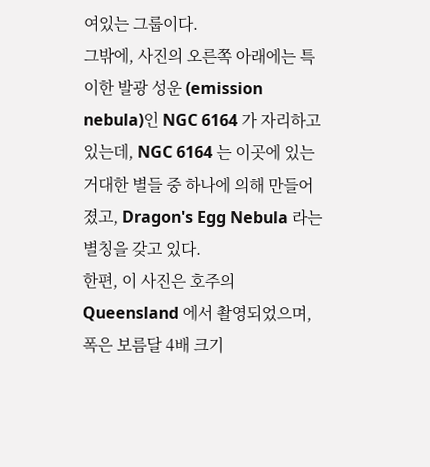여있는 그룹이다.
그밖에, 사진의 오른쪽 아래에는 특이한 발광 성운 (emission nebula)인 NGC 6164 가 자리하고 있는데, NGC 6164 는 이곳에 있는 거대한 별들 중 하나에 의해 만들어졌고, Dragon's Egg Nebula 라는 별칭을 갖고 있다.
한편, 이 사진은 호주의 Queensland 에서 촬영되었으며, 폭은 보름달 4배 크기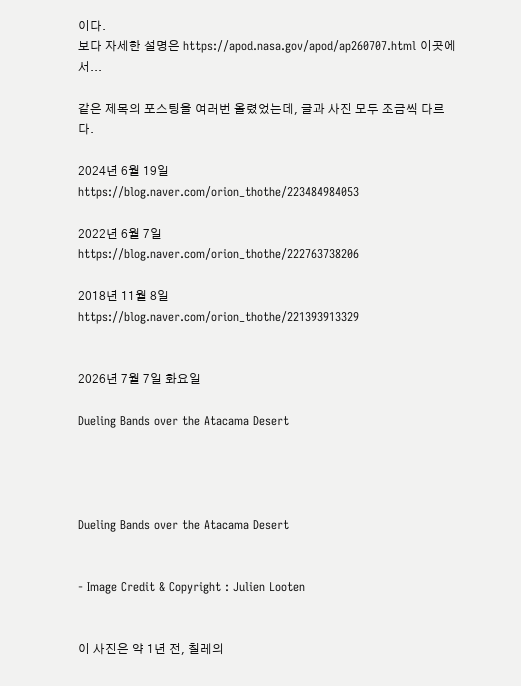이다.
보다 자세한 설명은 https://apod.nasa.gov/apod/ap260707.html 이곳에서...

같은 제목의 포스팅을 여러번 올렸었는데, 글과 사진 모두 조금씩 다르다.

2024년 6월 19일
https://blog.naver.com/orion_thothe/223484984053

2022년 6월 7일
https://blog.naver.com/orion_thothe/222763738206

2018년 11월 8일
https://blog.naver.com/orion_thothe/221393913329


2026년 7월 7일 화요일

Dueling Bands over the Atacama Desert




Dueling Bands over the Atacama Desert


- Image Credit & Copyright : Julien Looten


이 사진은 약 1년 전, 칠레의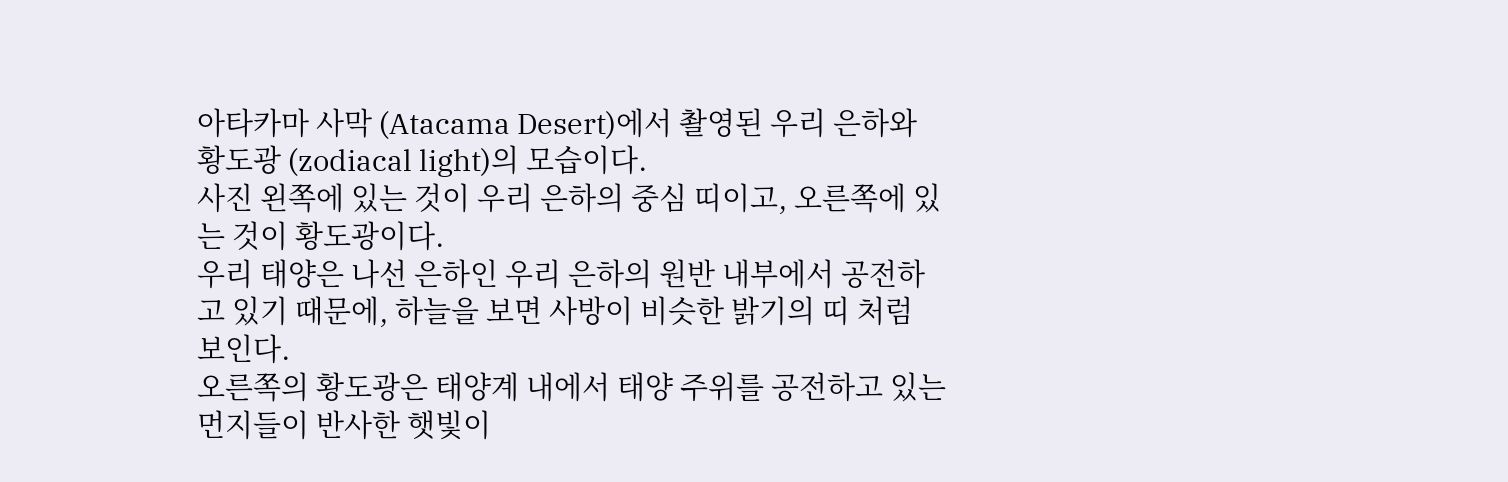아타카마 사막 (Atacama Desert)에서 촬영된 우리 은하와 황도광 (zodiacal light)의 모습이다.
사진 왼쪽에 있는 것이 우리 은하의 중심 띠이고, 오른쪽에 있는 것이 황도광이다.
우리 태양은 나선 은하인 우리 은하의 원반 내부에서 공전하고 있기 때문에, 하늘을 보면 사방이 비슷한 밝기의 띠 처럼 보인다.
오른쪽의 황도광은 태양계 내에서 태양 주위를 공전하고 있는 먼지들이 반사한 햇빛이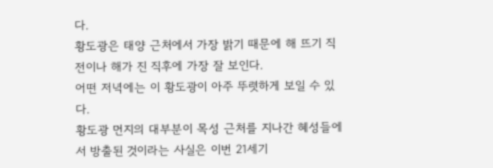다.
황도광은 태양 근처에서 가장 밝기 때문에 해 뜨기 직전이나 해가 진 직후에 가장 잘 보인다.
어떤 저녁에는 이 황도광이 아주 뚜렷하게 보일 수 있다.
황도광 먼지의 대부분이 목성 근처를 지나간 혜성들에서 방출된 것이라는 사실은 이번 21세기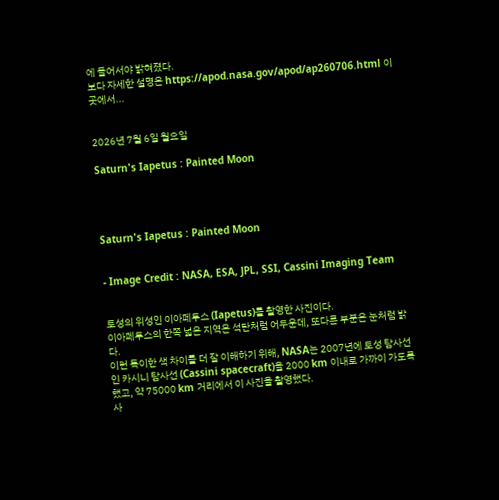에 들어서야 밝혀졌다.
보다 자세한 설명은 https://apod.nasa.gov/apod/ap260706.html 이곳에서...


2026년 7월 6일 월요일

Saturn's Iapetus : Painted Moon




Saturn's Iapetus : Painted Moon


- Image Credit : NASA, ESA, JPL, SSI, Cassini Imaging Team


토성의 위성인 이아페투스 (Iapetus)를 촬영한 사진이다.
이아페투스의 한쪽 넓은 지역은 석탄처럼 어두운데, 또다른 부분은 눈처럼 밝다.
이런 특이한 색 차이를 더 잘 이해하기 위해, NASA는 2007년에 토성 탐사선인 카시니 탐사선 (Cassini spacecraft)을 2000 km 이내로 가까이 가도록 했고, 약 75000 km 거리에서 이 사진을 촬영했다.
사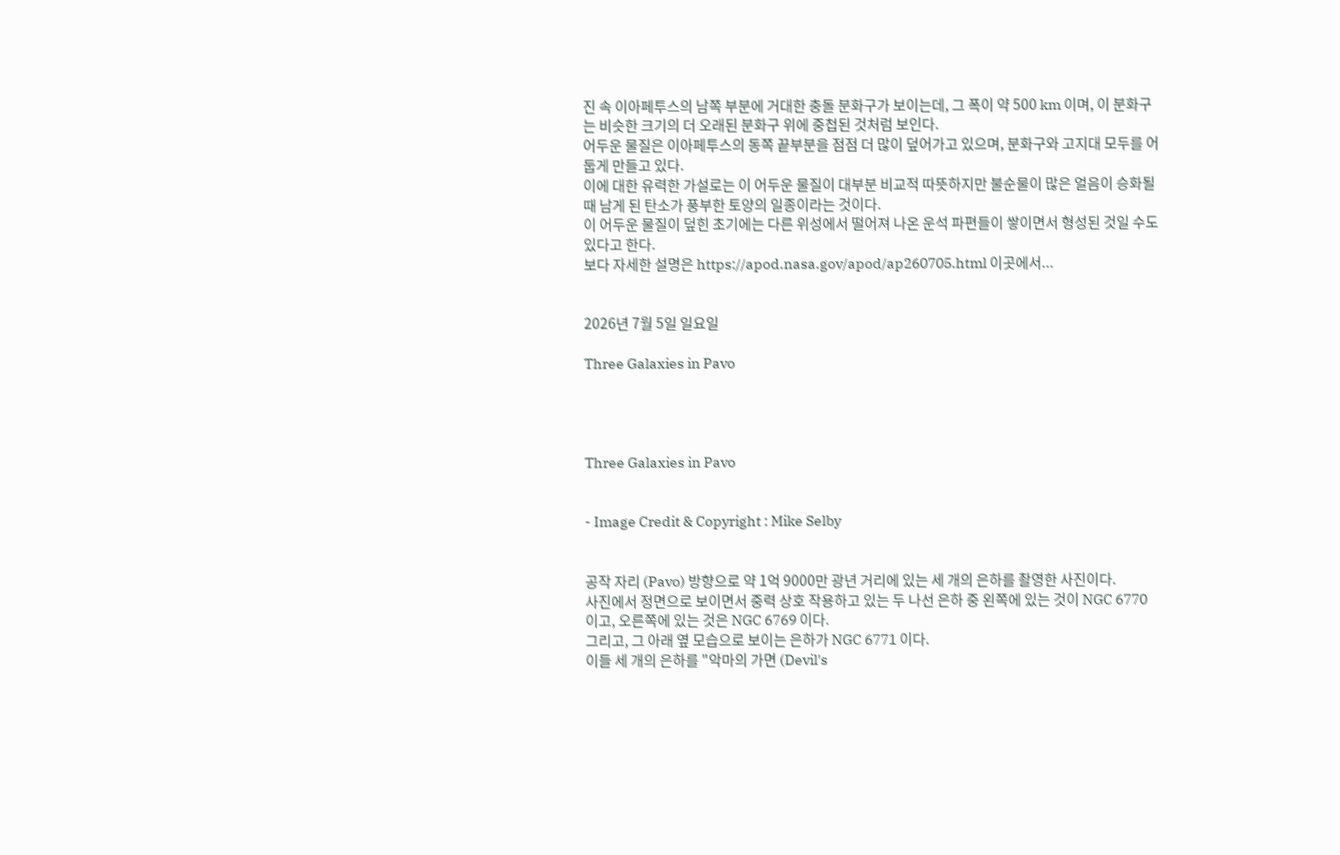진 속 이아페투스의 남쪽 부분에 거대한 충돌 분화구가 보이는데, 그 폭이 약 500 km 이며, 이 분화구는 비슷한 크기의 더 오래된 분화구 위에 중첩된 것처럼 보인다.
어두운 물질은 이아페투스의 동쪽 끝부분을 점점 더 많이 덮어가고 있으며, 분화구와 고지대 모두를 어둡게 만들고 있다.
이에 대한 유력한 가설로는 이 어두운 물질이 대부분 비교적 따뜻하지만 불순물이 많은 얼음이 승화될 때 남게 된 탄소가 풍부한 토양의 일종이라는 것이다.
이 어두운 물질이 덮힌 초기에는 다른 위성에서 떨어져 나온 운석 파편들이 쌓이면서 형성된 것일 수도 있다고 한다.
보다 자세한 설명은 https://apod.nasa.gov/apod/ap260705.html 이곳에서...


2026년 7월 5일 일요일

Three Galaxies in Pavo




Three Galaxies in Pavo


- Image Credit & Copyright : Mike Selby


공작 자리 (Pavo) 방향으로 약 1억 9000만 광년 거리에 있는 세 개의 은하를 촬영한 사진이다.
사진에서 정면으로 보이면서 중력 상호 작용하고 있는 두 나선 은하 중 왼쪽에 있는 것이 NGC 6770 이고, 오른쪽에 있는 것은 NGC 6769 이다.
그리고, 그 아래 옆 모습으로 보이는 은하가 NGC 6771 이다.
이들 세 개의 은하를 "악마의 가면 (Devil's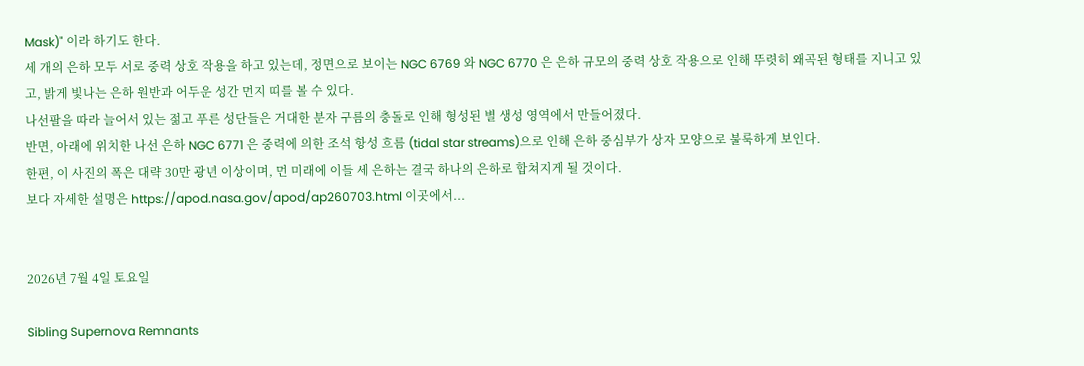Mask)" 이라 하기도 한다.
세 개의 은하 모두 서로 중력 상호 작용을 하고 있는데, 정면으로 보이는 NGC 6769 와 NGC 6770 은 은하 규모의 중력 상호 작용으로 인해 뚜렷히 왜곡된 형태를 지니고 있고, 밝게 빛나는 은하 원반과 어두운 성간 먼지 띠를 볼 수 있다.
나선팔을 따라 늘어서 있는 젊고 푸른 성단들은 거대한 분자 구름의 충돌로 인해 형성된 별 생성 영역에서 만들어졌다.
반면, 아래에 위치한 나선 은하 NGC 6771 은 중력에 의한 조석 항성 흐름 (tidal star streams)으로 인해 은하 중심부가 상자 모양으로 불룩하게 보인다.
한편, 이 사진의 폭은 대략 30만 광년 이상이며, 먼 미래에 이들 세 은하는 결국 하나의 은하로 합쳐지게 될 것이다.
보다 자세한 설명은 https://apod.nasa.gov/apod/ap260703.html 이곳에서...


2026년 7월 4일 토요일

Sibling Supernova Remnants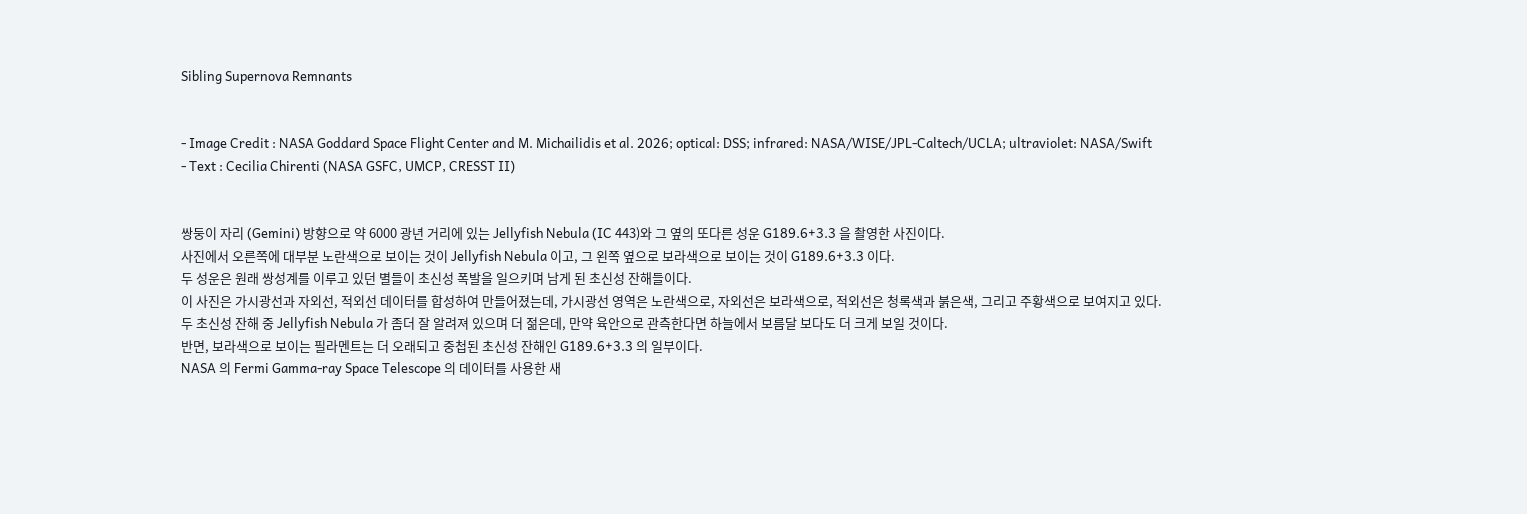Sibling Supernova Remnants


- Image Credit : NASA Goddard Space Flight Center and M. Michailidis et al. 2026; optical: DSS; infrared: NASA/WISE/JPL-Caltech/UCLA; ultraviolet: NASA/Swift
- Text : Cecilia Chirenti (NASA GSFC, UMCP, CRESST II)


쌍둥이 자리 (Gemini) 방향으로 약 6000 광년 거리에 있는 Jellyfish Nebula (IC 443)와 그 옆의 또다른 성운 G189.6+3.3 을 촬영한 사진이다.
사진에서 오른쪽에 대부분 노란색으로 보이는 것이 Jellyfish Nebula 이고, 그 왼쪽 옆으로 보라색으로 보이는 것이 G189.6+3.3 이다.
두 성운은 원래 쌍성계를 이루고 있던 별들이 초신성 폭발을 일으키며 남게 된 초신성 잔해들이다.
이 사진은 가시광선과 자외선, 적외선 데이터를 합성하여 만들어졌는데, 가시광선 영역은 노란색으로, 자외선은 보라색으로, 적외선은 청록색과 붉은색, 그리고 주황색으로 보여지고 있다.
두 초신성 잔해 중 Jellyfish Nebula 가 좀더 잘 알려져 있으며 더 젊은데, 만약 육안으로 관측한다면 하늘에서 보름달 보다도 더 크게 보일 것이다.
반면, 보라색으로 보이는 필라멘트는 더 오래되고 중첩된 초신성 잔해인 G189.6+3.3 의 일부이다.
NASA 의 Fermi Gamma-ray Space Telescope 의 데이터를 사용한 새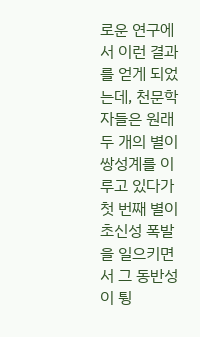로운 연구에서 이런 결과를 얻게 되었는데, 천문학자들은 원래 두 개의 별이 쌍성계를 이루고 있다가 첫 번째 별이 초신성 폭발을 일으키면서 그 동반성이 튕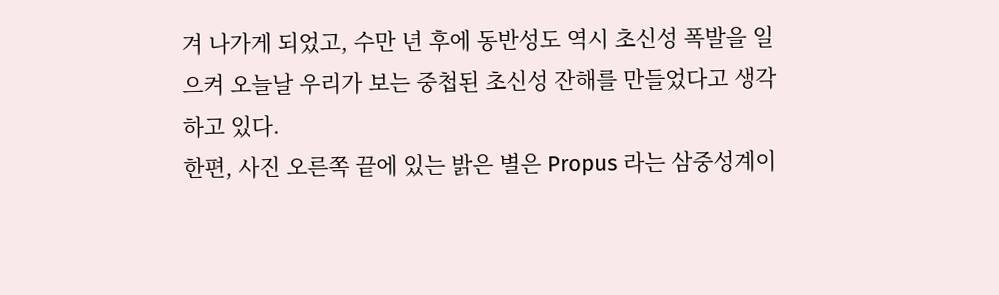겨 나가게 되었고, 수만 년 후에 동반성도 역시 초신성 폭발을 일으켜 오늘날 우리가 보는 중첩된 초신성 잔해를 만들었다고 생각하고 있다.
한편, 사진 오른쪽 끝에 있는 밝은 별은 Propus 라는 삼중성계이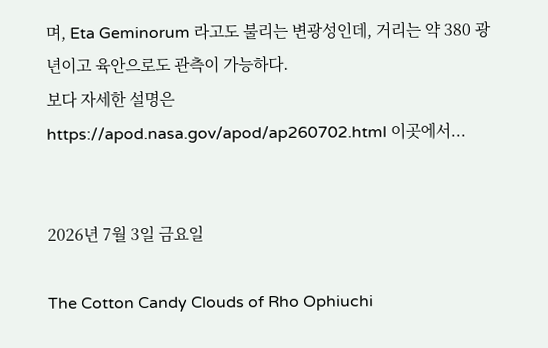며, Eta Geminorum 라고도 불리는 변광성인데, 거리는 약 380 광년이고 육안으로도 관측이 가능하다.
보다 자세한 설명은 https://apod.nasa.gov/apod/ap260702.html 이곳에서...


2026년 7월 3일 금요일

The Cotton Candy Clouds of Rho Ophiuchi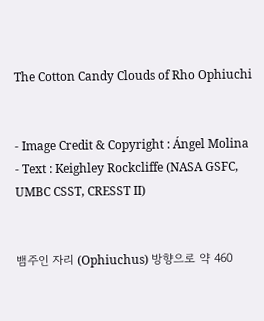The Cotton Candy Clouds of Rho Ophiuchi


- Image Credit & Copyright : Ángel Molina
- Text : Keighley Rockcliffe (NASA GSFC, UMBC CSST, CRESST II)


뱀주인 자리 (Ophiuchus) 방향으로 약 460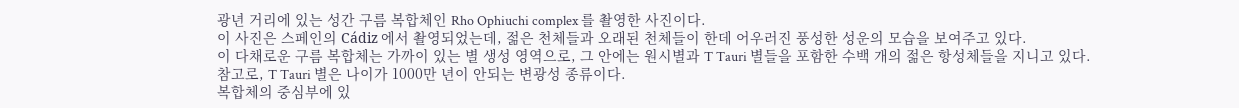광년 거리에 있는 성간 구름 복합체인 Rho Ophiuchi complex 를 촬영한 사진이다.
이 사진은 스페인의 Cádiz 에서 촬영되었는데, 젊은 천체들과 오래된 천체들이 한데 어우러진 풍성한 성운의 모습을 보여주고 있다.
이 다채로운 구름 복합체는 가까이 있는 별 생성 영역으로, 그 안에는 원시별과 T Tauri 별들을 포함한 수백 개의 젊은 항성체들을 지니고 있다.
참고로, T Tauri 별은 나이가 1000만 년이 안되는 변광성 종류이다.
복합체의 중심부에 있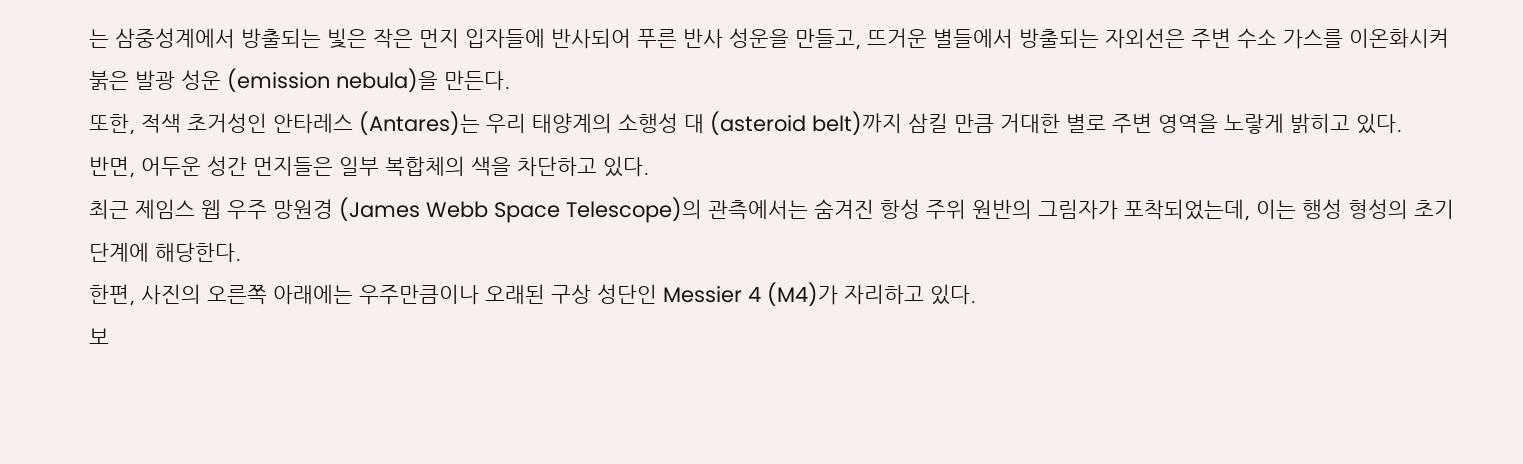는 삼중성계에서 방출되는 빛은 작은 먼지 입자들에 반사되어 푸른 반사 성운을 만들고, 뜨거운 별들에서 방출되는 자외선은 주변 수소 가스를 이온화시켜 붉은 발광 성운 (emission nebula)을 만든다.
또한, 적색 초거성인 안타레스 (Antares)는 우리 태양계의 소행성 대 (asteroid belt)까지 삼킬 만큼 거대한 별로 주변 영역을 노랗게 밝히고 있다.
반면, 어두운 성간 먼지들은 일부 복합체의 색을 차단하고 있다.
최근 제임스 웹 우주 망원경 (James Webb Space Telescope)의 관측에서는 숨겨진 항성 주위 원반의 그림자가 포착되었는데, 이는 행성 형성의 초기 단계에 해당한다.
한편, 사진의 오른쪽 아래에는 우주만큼이나 오래된 구상 성단인 Messier 4 (M4)가 자리하고 있다.
보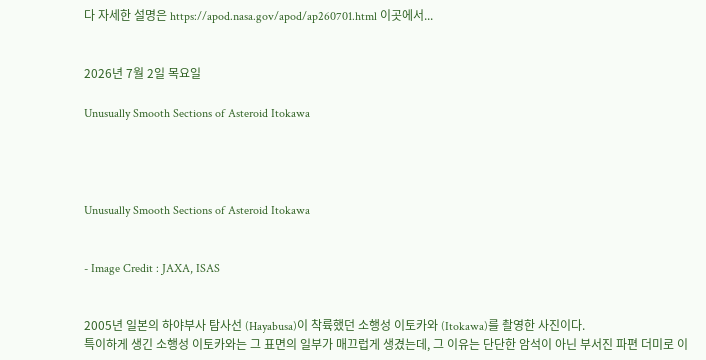다 자세한 설명은 https://apod.nasa.gov/apod/ap260701.html 이곳에서...


2026년 7월 2일 목요일

Unusually Smooth Sections of Asteroid Itokawa




Unusually Smooth Sections of Asteroid Itokawa


- Image Credit : JAXA, ISAS


2005년 일본의 하야부사 탐사선 (Hayabusa)이 착륙했던 소행성 이토카와 (Itokawa)를 촬영한 사진이다.
특이하게 생긴 소행성 이토카와는 그 표면의 일부가 매끄럽게 생겼는데, 그 이유는 단단한 암석이 아닌 부서진 파편 더미로 이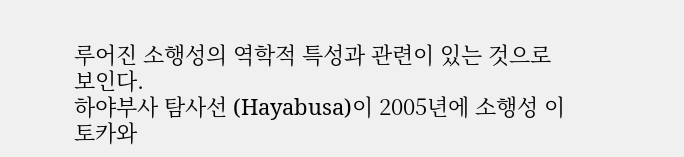루어진 소행성의 역학적 특성과 관련이 있는 것으로 보인다.
하야부사 탐사선 (Hayabusa)이 2005년에 소행성 이토카와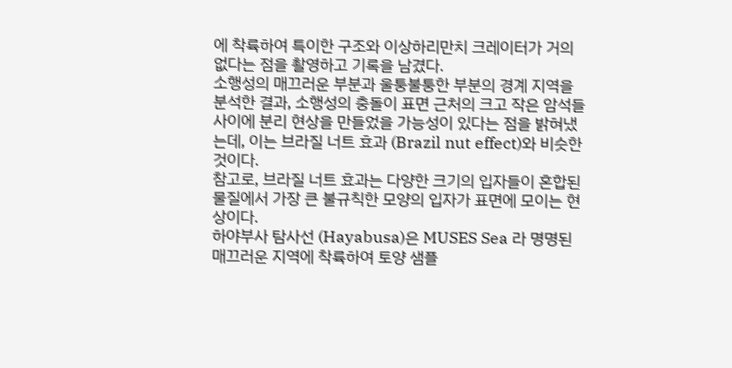에 착륙하여 특이한 구조와 이상하리만치 크레이터가 거의 없다는 점을 촬영하고 기록을 남겼다.
소행성의 매끄러운 부분과 울퉁불퉁한 부분의 경계 지역을 분석한 결과, 소행성의 충돌이 표면 근처의 크고 작은 암석들 사이에 분리 현상을 만들었을 가능성이 있다는 점을 밝혀냈는데, 이는 브라질 너트 효과 (Brazil nut effect)와 비슷한 것이다.
참고로, 브라질 너트 효과는 다양한 크기의 입자들이 혼합된 물질에서 가장 큰 불규칙한 모양의 입자가 표면에 모이는 현상이다.
하야부사 탐사선 (Hayabusa)은 MUSES Sea 라 명명된 매끄러운 지역에 착륙하여 토양 샘플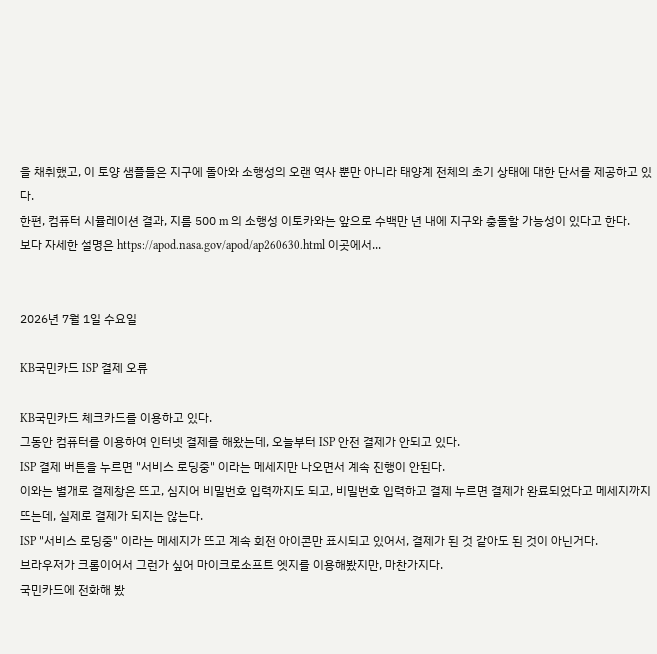을 채취했고, 이 토양 샘플들은 지구에 돌아와 소행성의 오랜 역사 뿐만 아니라 태양계 전체의 초기 상태에 대한 단서를 제공하고 있다.
한편, 컴퓨터 시뮬레이션 결과, 지름 500 m 의 소행성 이토카와는 앞으로 수백만 년 내에 지구와 충돌할 가능성이 있다고 한다.
보다 자세한 설명은 https://apod.nasa.gov/apod/ap260630.html 이곳에서...


2026년 7월 1일 수요일

KB국민카드 ISP 결제 오류

KB국민카드 체크카드를 이용하고 있다.
그동안 컴퓨터를 이용하여 인터넷 결제를 해왔는데, 오늘부터 ISP 안전 결제가 안되고 있다.
ISP 결제 버튼을 누르면 "서비스 로딩중" 이라는 메세지만 나오면서 계속 진행이 안된다.
이와는 별개로 결제창은 뜨고, 심지어 비밀번호 입력까지도 되고, 비밀번호 입력하고 결제 누르면 결제가 완료되었다고 메세지까지 뜨는데, 실제로 결제가 되지는 않는다.
ISP "서비스 로딩중" 이라는 메세지가 뜨고 계속 회전 아이콘만 표시되고 있어서, 결제가 된 것 같아도 된 것이 아닌거다.
브라우저가 크롬이어서 그런가 싶어 마이크로소프트 엣지를 이용해봤지만, 마찬가지다.
국민카드에 전화해 봤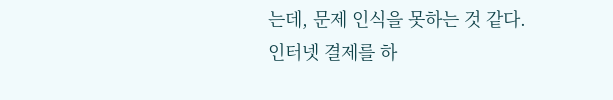는데, 문제 인식을 못하는 것 같다.
인터넷 결제를 하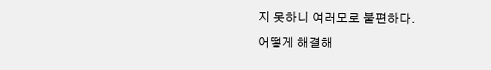지 못하니 여러모로 불편하다.
어떻게 해결해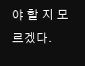야 할 지 모르겠다.